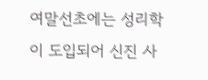여말선초에는 성리학이 도입되어 신진 사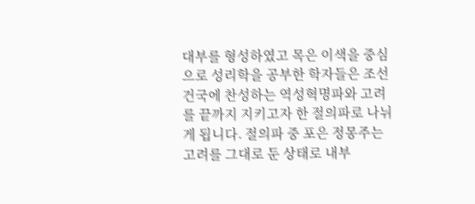대부를 형성하였고 목은 이색을 중심으로 성리학을 공부한 학자들은 조선 건국에 찬성하는 역성혁명파와 고려를 끝까지 지키고자 한 절의파로 나뉘게 됩니다. 절의파 중 포은 정몽주는 고려를 그대로 둔 상태로 내부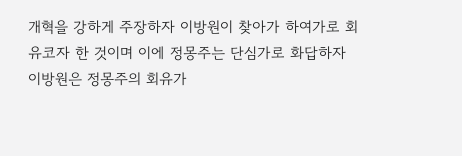개혁을 강하게 주장하자 이방원이 찾아가 하여가로 회유코자 한 것이며 이에 정몽주는 단심가로 화답하자 이방원은 정몽주의 회유가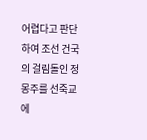어렵다고 판단하여 조선 건국의 걸림돌인 정몽주를 선죽교에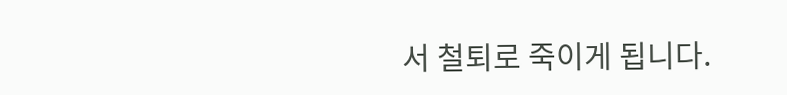서 철퇴로 죽이게 됩니다.